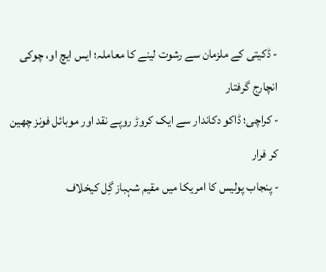- ڈکیتی کے ملزمان سے رشوت لینے کا معاملہ؛ ایس ایچ او، چوکی انچارج گرفتار
- کراچی؛ ڈاکو دکاندار سے ایک کروڑ روپے نقد اور موبائل فونز چھین کر فرار
- پنجاب پولیس کا امریکا میں مقیم شہباز گِل کیخلاف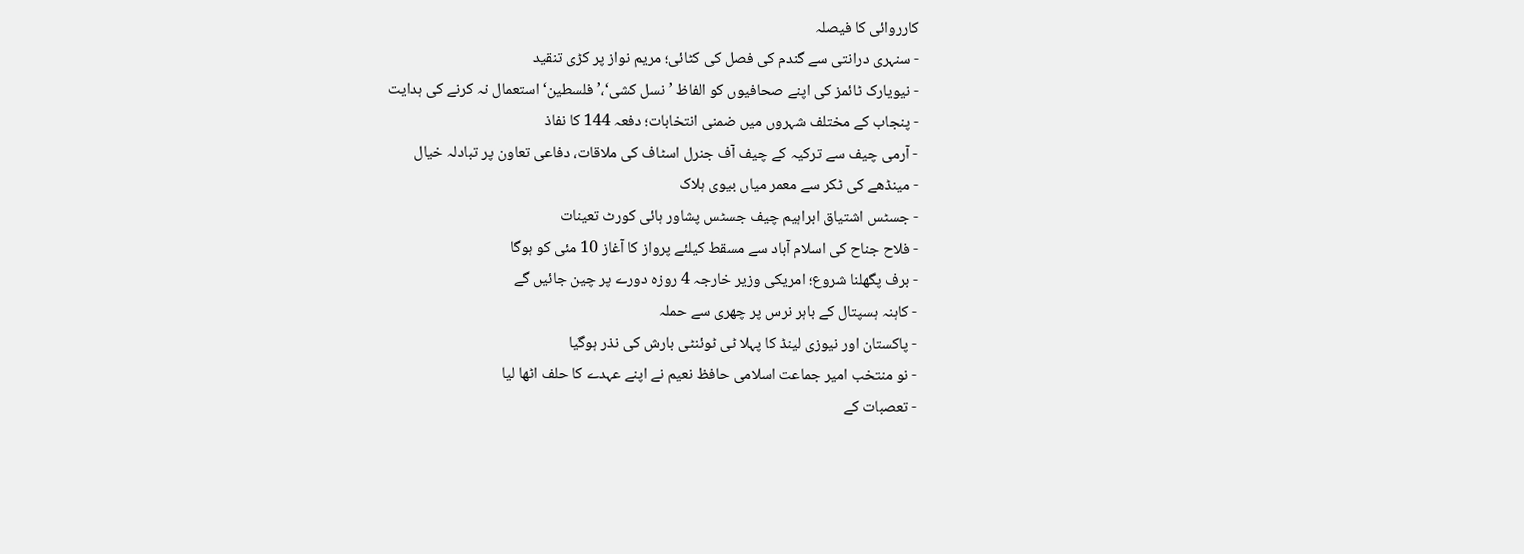کارروائی کا فیصلہ
- سنہری درانتی سے گندم کی فصل کی کٹائی؛ مریم نواز پر کڑی تنقید
- نیویارک ٹائمز کی اپنے صحافیوں کو الفاظ ’نسل کشی‘،’فلسطین‘ استعمال نہ کرنے کی ہدایت
- پنجاب کے مختلف شہروں میں ضمنی انتخابات؛ دفعہ 144 کا نفاذ
- آرمی چیف سے ترکیہ کے چیف آف جنرل اسٹاف کی ملاقات، دفاعی تعاون پر تبادلہ خیال
- مینڈھے کی ٹکر سے معمر میاں بیوی ہلاک
- جسٹس اشتیاق ابراہیم چیف جسٹس پشاور ہائی کورٹ تعینات
- فلاح جناح کی اسلام آباد سے مسقط کیلئے پرواز کا آغاز 10 مئی کو ہوگا
- برف پگھلنا شروع؛ امریکی وزیر خارجہ 4 روزہ دورے پر چین جائیں گے
- کاہنہ ہسپتال کے باہر نرس پر چھری سے حملہ
- پاکستان اور نیوزی لینڈ کا پہلا ٹی ٹوئنٹی بارش کی نذر ہوگیا
- نو منتخب امیر جماعت اسلامی حافظ نعیم نے اپنے عہدے کا حلف اٹھا لیا
- تعصبات کے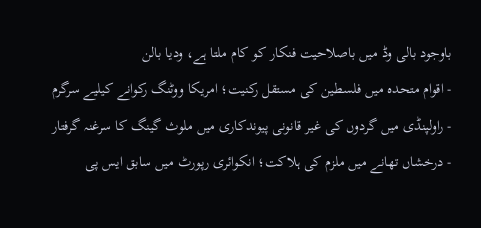باوجود بالی وڈ میں باصلاحیت فنکار کو کام ملتا ہے، ودیا بالن
- اقوام متحدہ میں فلسطین کی مستقل رکنیت؛ امریکا ووٹنگ رکوانے کیلیے سرگرم
- راولپنڈی میں گردوں کی غیر قانونی پیوندکاری میں ملوث گینگ کا سرغنہ گرفتار
- درخشاں تھانے میں ملزم کی ہلاکت؛ انکوائری رپورٹ میں سابق ایس پی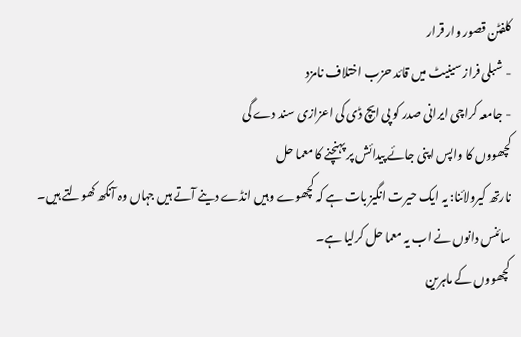کلفٹن قصور وار قرار
- شبلی فراز سینیٹ میں قائد حزب اختلاف نامزد
- جامعہ کراچی ایرانی صدر کو پی ایچ ڈی کی اعزازی سند دے گی
کچھووں کا واپس اپنی جائے پیدائش پر پہنچنے کا معما حل
نارتھ کیرولائنا: یہ ایک حیرت انگیز بات ہے کہ کچھوے وہیں انڈے دینے آتے ہیں جہاں وہ آنکھ کھولتے ہیں۔ سائنس دانوں نے اب یہ معما حل کرلیا ہے۔
کچھووں کے ماہرین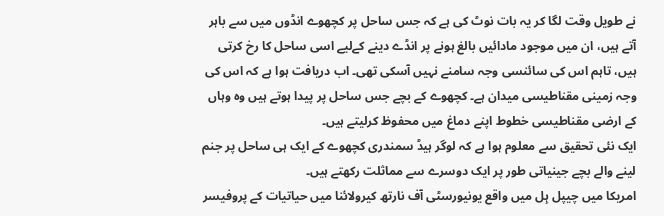نے طویل وقت لگا کر یہ بات نوٹ کی ہے کہ جس ساحل پر کچھوے انڈوں میں سے باہر آتے ہیں، ان میں موجود مادائیں بالغ ہونے پر انڈے دینے کےلیے اسی ساحل کا رخ کرتی ہیں، تاہم اس کی سائنسی وجہ سامنے نہیں آسکی تھی۔ اب دریافت ہوا ہے کہ اس کی وجہ زمینی مقناطیسی میدان ہے۔ کچھوے کے بچے جس ساحل پر پیدا ہوتے ہیں وہ وہاں کے ارضی مقناطیسی خطوط اپنے دماغ میں محفوظ کرلیتے ہیں۔
ایک نئی تحقیق سے معلوم ہوا ہے کہ لوگر ہیڈ سمندری کچھوے کے ایک ہی ساحل پر جنم لینے والے بچے جینیاتی طور پر ایک دوسرے سے مماثلت رکھتے ہیں۔
امریکا میں چیپل ہِل میں واقع یونیورسٹی آف نارتھ کیرولائنا میں حیاتیات کے پروفیسر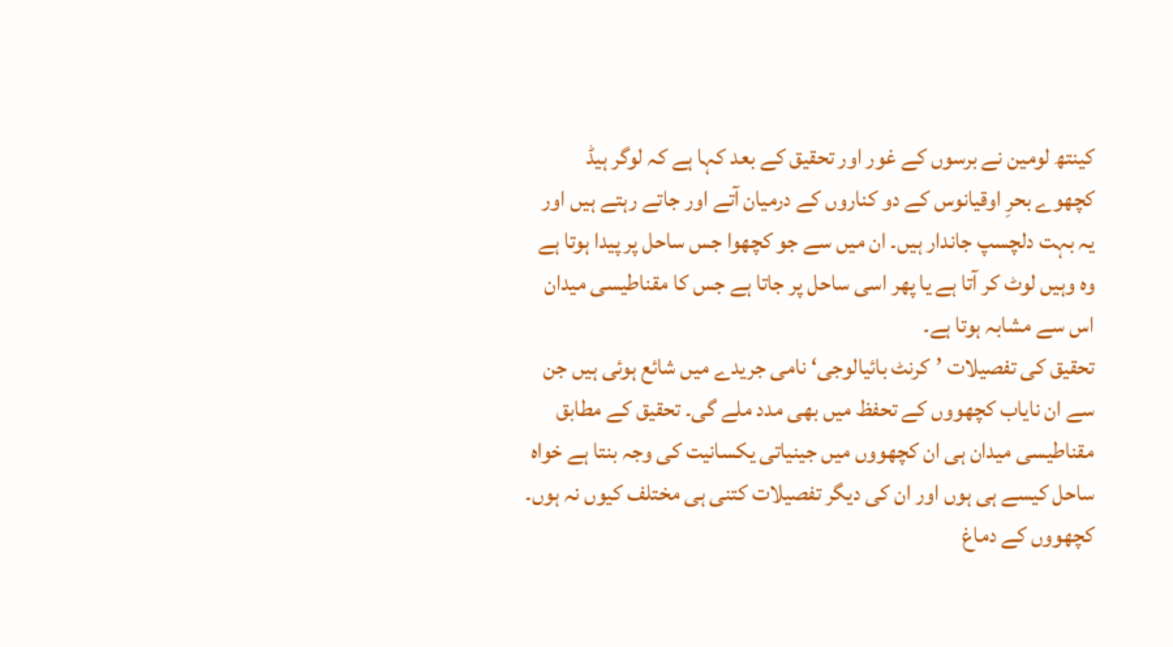کینتھ لومین نے برسوں کے غور اور تحقیق کے بعد کہا ہے کہ لوگر ہیڈ کچھوے بحرِ اوقیانوس کے دو کناروں کے درمیان آتے اور جاتے رہتے ہیں اور یہ بہت دلچسپ جاندار ہیں۔ ان میں سے جو کچھوا جس ساحل پر پیدا ہوتا ہے وہ وہیں لوٹ کر آتا ہے یا پھر اسی ساحل پر جاتا ہے جس کا مقناطیسی میدان اس سے مشابہ ہوتا ہے۔
تحقیق کی تفصیلات ’کرنٹ بائیالوجی‘ نامی جریدے میں شائع ہوئی ہیں جن سے ان نایاب کچھووں کے تحفظ میں بھی مدد ملے گی۔ تحقیق کے مطابق مقناطیسی میدان ہی ان کچھووں میں جینیاتی یکسانیت کی وجہ بنتا ہے خواہ ساحل کیسے ہی ہوں اور ان کی دیگر تفصیلات کتنی ہی مختلف کیوں نہ ہوں۔
کچھووں کے دماغ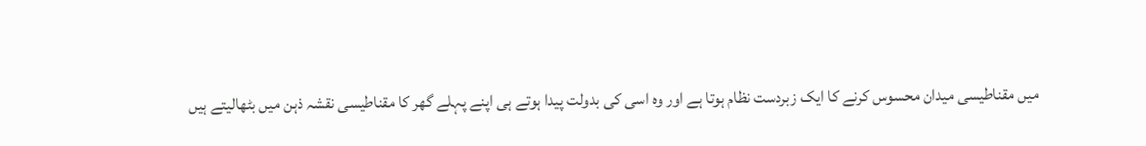میں مقناطیسی میدان محسوس کرنے کا ایک زبردست نظام ہوتا ہے اور وہ اسی کی بدولت پیدا ہوتے ہی اپنے پہلے گھر کا مقناطیسی نقشہ ذہن میں بٹھالیتے ہیں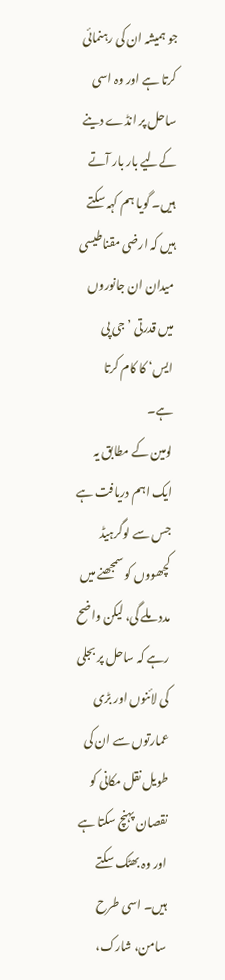جو ہمیشہ ان کی رہنمائی کرتا ہے اور وہ اسی ساحل پر انڈے دینے کےلیے بار بار آتے ہیں۔ گویا ہم کہہ سکتے ہیں کہ ارضی مقناطیسی میدان ان جانوروں میں قدرتی ’جی پی ایس‘ کا کام کرتا ہے۔
لومین کے مطابق یہ ایک اہم دریافت ہے جس سے لوگرہیڈ کچھووں کو سمجھنے میں مدد ملے گی، لیکن واضح رہے کہ ساحل پر بجلی کی لائنوں اور بڑی عمارتوں سے ان کی طویل نقل مکانی کو نقصان پہنچ سکتا ہے اور وہ بھٹک سکتے ہیں۔ اسی طرح سامن، شارک،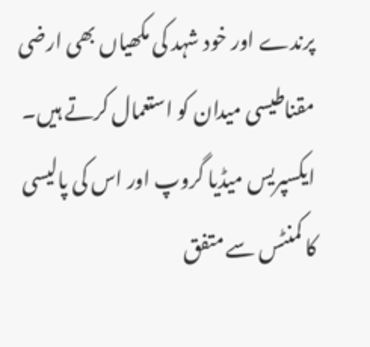پرندے اور خود شہد کی مکھیاں بھی ارضی مقناطیسی میدان کو استعمال کرتے ہیں۔
ایکسپریس میڈیا گروپ اور اس کی پالیسی کا کمنٹس سے متفق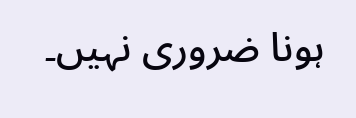ہونا ضروری نہیں۔